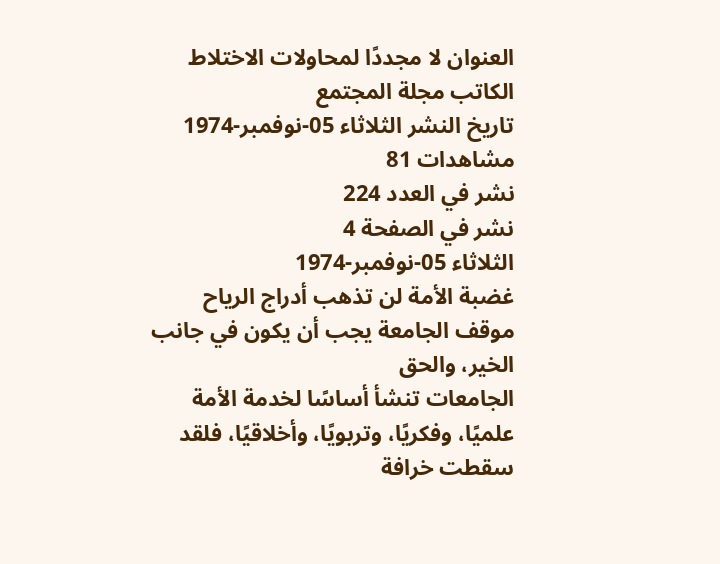العنوان لا مجددًا لمحاولات الاختلاط
الكاتب مجلة المجتمع
تاريخ النشر الثلاثاء 05-نوفمبر-1974
مشاهدات 81
نشر في العدد 224
نشر في الصفحة 4
الثلاثاء 05-نوفمبر-1974
غضبة الأمة لن تذهب أدراج الرياح
موقف الجامعة يجب أن يكون في جانب الخير، والحق
الجامعات تنشأ أساسًا لخدمة الأمة علميًا، وفكريًا، وتربويًا، وأخلاقيًا، فلقد سقطت خرافة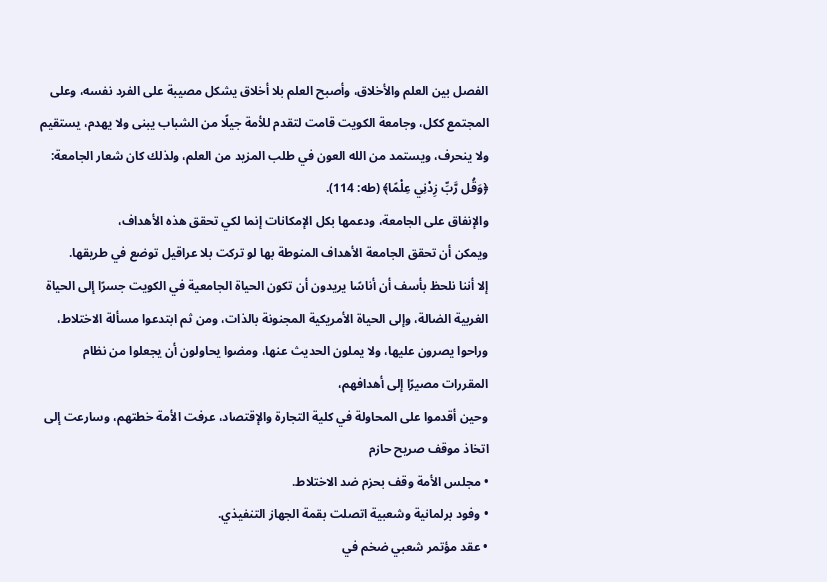الفصل بين العلم والأخلاق، وأصبح العلم بلا أخلاق يشكل مصيبة على الفرد نفسه، وعلى المجتمع ككل، وجامعة الكويت قامت لتقدم للأمة جيلًا من الشباب يبنى ولا يهدم، يستقيم ولا ينحرف، ويستمد من الله العون في طلب المزيد من العلم، ولذلك كان شعار الجامعة: ﴿وَقُل رَّبِّ زِدْنِي عِلْمًا﴾ (طه: 114).
والإنفاق على الجامعة، ودعمها بكل الإمكانات إنما لكي تحقق هذه الأهداف،
ويمكن أن تحقق الجامعة الأهداف المنوطة بها لو ترکت بلا عراقيل توضع في طريقها.
إلا أننا نلحظ بأسف أن أناسًا يريدون أن تكون الحياة الجامعية في الكويت جسرًا إلى الحياة الغربية الضالة، وإلى الحياة الأمريكية المجنونة بالذات، ومن ثم ابتدعوا مسألة الاختلاط، وراحوا يصرون عليها، ولا يملون الحديث عنها، ومضوا يحاولون أن يجعلوا من نظام المقررات مصيرًا إلى أهدافهم،
وحين أقدموا على المحاولة في كلية التجارة والإقتصاد، عرفت الأمة خطتهم، وسارعت إلى اتخاذ موقف صريح حازم
• مجلس الأمة وقف بحزم ضد الاختلاط.
• وفود برلمانية وشعبية اتصلت بقمة الجهاز التنفيذي.
• عقد مؤتمر شعبي ضخم في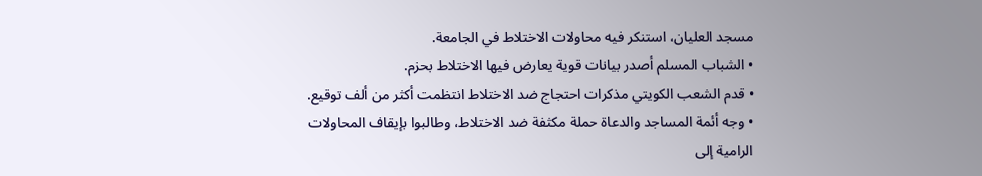مسجد العليان، استنكر فيه محاولات الاختلاط في الجامعة.
• الشباب المسلم أصدر بيانات قوية يعارض فيها الاختلاط بحزم.
• قدم الشعب الكويتي مذكرات احتجاج ضد الاختلاط انتظمت أكثر من ألف توقيع.
• وجه أئمة المساجد والدعاة حملة مكثفة ضد الاختلاط، وطالبوا بإيقاف المحاولات الرامية إلى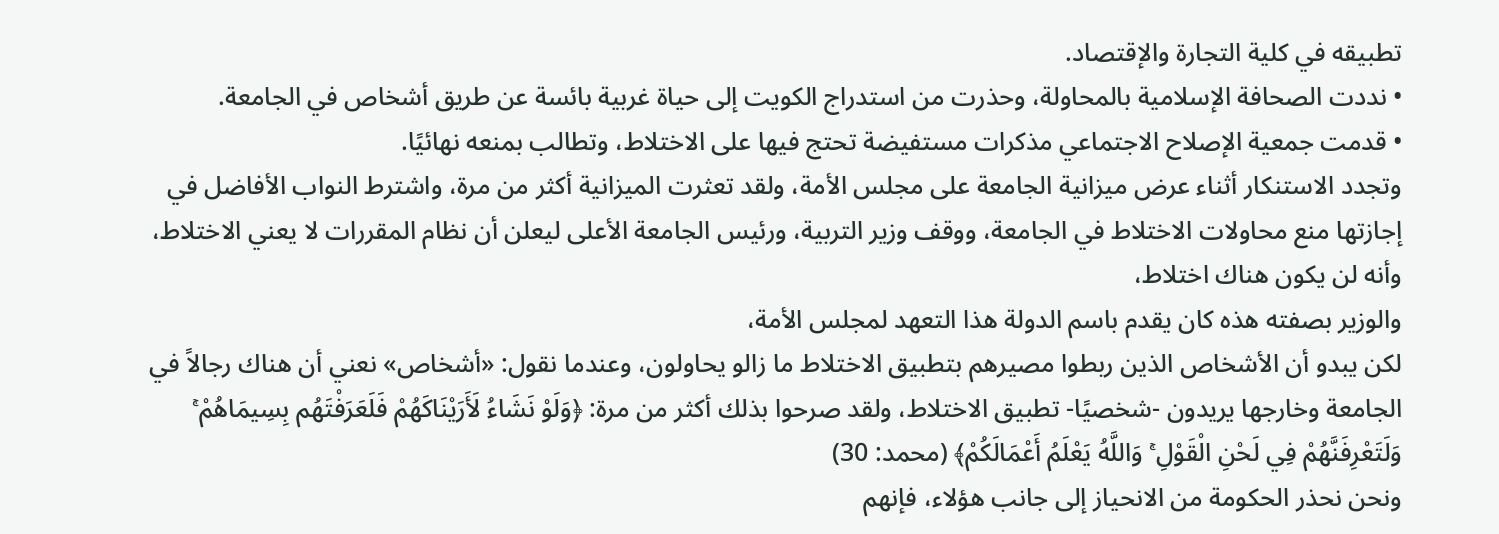تطبيقه في كلية التجارة والإقتصاد.
• نددت الصحافة الإسلامية بالمحاولة، وحذرت من استدراج الكويت إلى حياة غربية بائسة عن طريق أشخاص في الجامعة.
• قدمت جمعية الإصلاح الاجتماعي مذكرات مستفيضة تحتج فيها على الاختلاط، وتطالب بمنعه نهائيًا.
وتجدد الاستنكار أثناء عرض ميزانية الجامعة على مجلس الأمة، ولقد تعثرت الميزانية أكثر من مرة، واشترط النواب الأفاضل في إجازتها منع محاولات الاختلاط في الجامعة، ووقف وزير التربية، ورئيس الجامعة الأعلى ليعلن أن نظام المقررات لا يعني الاختلاط، وأنه لن يكون هناك اختلاط،
والوزير بصفته هذه كان يقدم باسم الدولة هذا التعهد لمجلس الأمة،
لكن يبدو أن الأشخاص الذين ربطوا مصيرهم بتطبيق الاختلاط ما زالو يحاولون، وعندما نقول: «أشخاص» نعني أن هناك رجالاً في الجامعة وخارجها يريدون -شخصيًا- تطبيق الاختلاط، ولقد صرحوا بذلك أكثر من مرة: ﴿وَلَوْ نَشَاءُ لَأَرَيْنَاكَهُمْ فَلَعَرَفْتَهُم بِسِيمَاهُمْ ۚ وَلَتَعْرِفَنَّهُمْ فِي لَحْنِ الْقَوْلِ ۚ وَاللَّهُ يَعْلَمُ أَعْمَالَكُمْ﴾ (محمد: 30)
ونحن نحذر الحكومة من الانحياز إلى جانب هؤلاء، فإنهم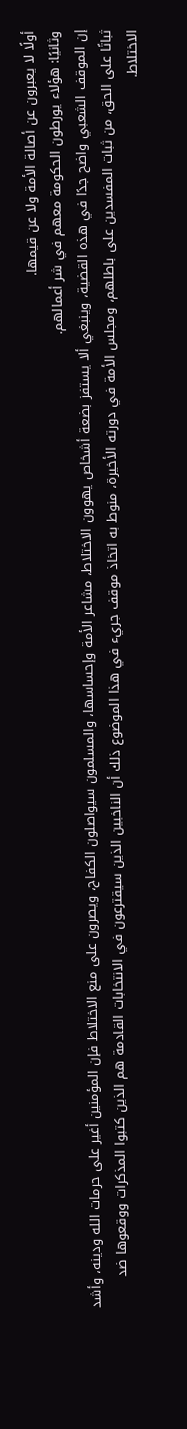أولًا لا يعبرون عن أصالة الأمة ولا عن قيمها.
وثانيًا: هؤلاء يورطون الحكومة معهم في شر أعمالهم.
إن الموقف الشعبي واضح جدًا في هذه القضية، وينبغي ألا يستفز بضعة أشخاص يهوون الاختلاط، مشاعر الأمة وإحساسها، والمسلمون سيواصلون الكفاح، ويصرون على منع الاختلاط فإن المؤمنين أغير على حرمات الله ودينه، وأشد ثباتًا على الحق، من ثبات المفسدين على باطلهم، ومجلس الأمة في دورته الأخيرة، منوط به اتخاذ موقف جريء في هذا الموضوع ذلك أن الناخبين الذين سيقترعون في الانتخابات القادمة هم الذين كتبوا المذكرات ووقعوها ضد الاختلاط.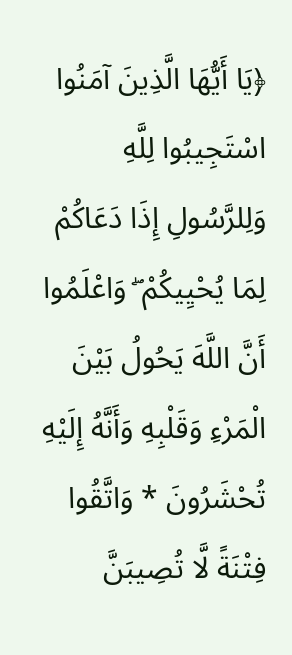﴿يَا أَيُّهَا الَّذِينَ آمَنُوا اسْتَجِيبُوا لِلَّهِ وَلِلرَّسُولِ إِذَا دَعَاكُمْ لِمَا يُحْيِيكُمْ ۖ وَاعْلَمُوا أَنَّ اللَّهَ يَحُولُ بَيْنَ الْمَرْءِ وَقَلْبِهِ وَأَنَّهُ إِلَيْهِ تُحْشَرُونَ * وَاتَّقُوا فِتْنَةً لَّا تُصِيبَنَّ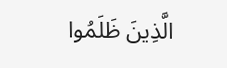الَّذِينَ ظَلَمُوا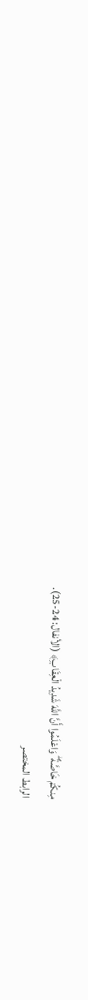مِنكُمْ خَاصَّةً ۖ وَاعْلَمُوا أَنَّ اللَّهَ شَدِيدُ الْعِقَابِ﴾ (الأنفال: 24-25).
الرابط المختصر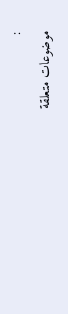:
موضوعات متعلقة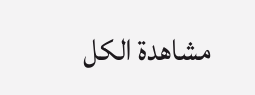مشاهدة الكل